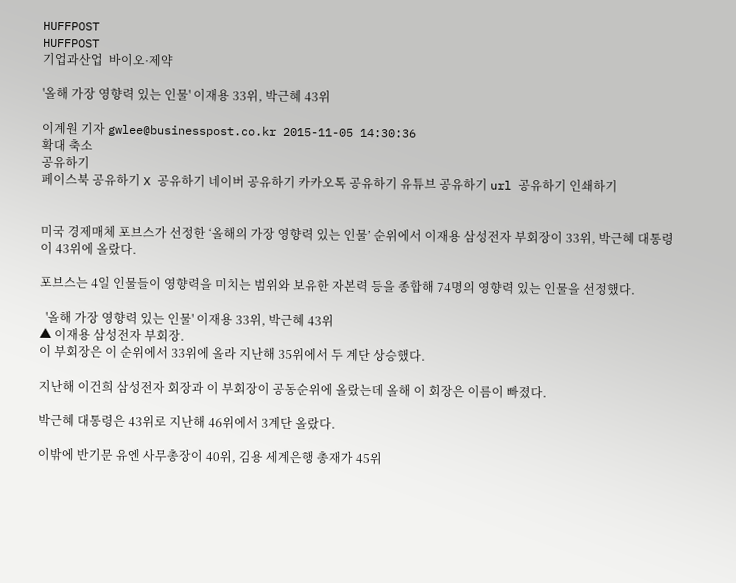HUFFPOST
HUFFPOST
기업과산업  바이오·제약

'올해 가장 영향력 있는 인물' 이재용 33위, 박근혜 43위

이계원 기자 gwlee@businesspost.co.kr 2015-11-05 14:30:36
확대 축소
공유하기
페이스북 공유하기 X 공유하기 네이버 공유하기 카카오톡 공유하기 유튜브 공유하기 url 공유하기 인쇄하기


미국 경제매체 포브스가 선정한 ‘올해의 가장 영향력 있는 인물’ 순위에서 이재용 삼성전자 부회장이 33위, 박근혜 대통령이 43위에 올랐다.

포브스는 4일 인물들이 영향력을 미치는 범위와 보유한 자본력 등을 종합해 74명의 영향력 있는 인물을 선정했다.

  '올해 가장 영향력 있는 인물' 이재용 33위, 박근혜 43위
▲ 이재용 삼성전자 부회장.
이 부회장은 이 순위에서 33위에 올라 지난해 35위에서 두 계단 상승했다.

지난해 이건희 삼성전자 회장과 이 부회장이 공동순위에 올랐는데 올해 이 회장은 이름이 빠졌다.

박근혜 대통령은 43위로 지난해 46위에서 3계단 올랐다.

이밖에 반기문 유엔 사무총장이 40위, 김용 세계은행 총재가 45위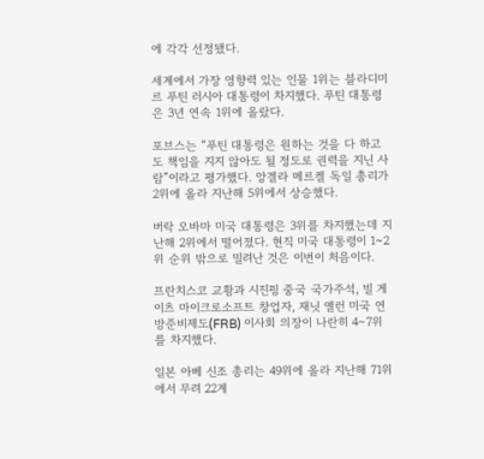에 각각 선정됐다.

세계에서 가장 영향력 있는 인물 1위는 블라디미르 푸틴 러시아 대통령이 차지했다. 푸틴 대통령은 3년 연속 1위에 올랐다.

포브스는 “푸틴 대통령은 원하는 것을 다 하고도 책임을 지지 않아도 될 정도로 권력을 지닌 사람”이라고 평가했다. 앙겔라 메르켈 독일 총리가 2위에 올라 지난해 5위에서 상승했다.

버락 오바마 미국 대통령은 3위를 차지했는데 지난해 2위에서 떨어졌다. 현직 미국 대통령이 1~2위 순위 밖으로 밀려난 것은 이번이 처음이다.

프란치스코 교황과 시진핑 중국 국가주석, 빌 게이츠 마이크로소프트 창업자, 재닛 옐런 미국 연방준비제도(FRB) 이사회 의장이 나란히 4∼7위를 차지했다.

일본 아베 신조 총리는 49위에 올라 지난해 71위에서 무려 22계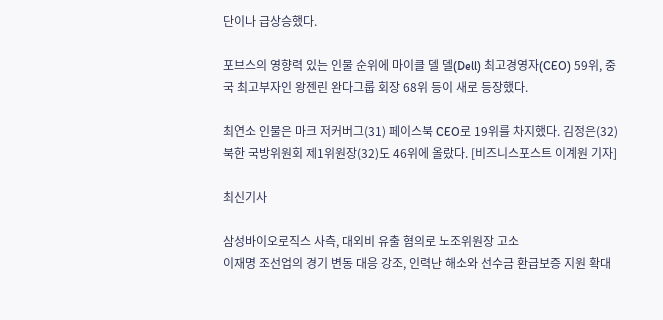단이나 급상승했다.

포브스의 영향력 있는 인물 순위에 마이클 델 델(Dell) 최고경영자(CEO) 59위, 중국 최고부자인 왕젠린 완다그룹 회장 68위 등이 새로 등장했다.

최연소 인물은 마크 저커버그(31) 페이스북 CEO로 19위를 차지했다. 김정은(32) 북한 국방위원회 제1위원장(32)도 46위에 올랐다. [비즈니스포스트 이계원 기자]

최신기사

삼성바이오로직스 사측, 대외비 유출 혐의로 노조위원장 고소
이재명 조선업의 경기 변동 대응 강조, 인력난 해소와 선수금 환급보증 지원 확대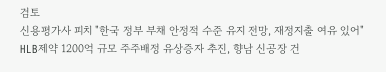검토
신용평가사 피치 "한국 정부 부채 안정적 수준 유지 전망, 재정지출 여유 있어"
HLB제약 1200억 규모 주주배정 유상증자 추진, 향남 신공장 건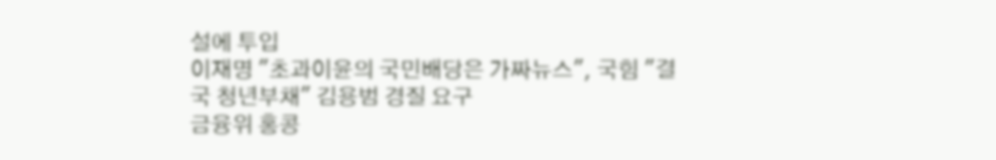설에 투입
이재명 "초과이윤의 국민배당은 가짜뉴스", 국힘 "결국 청년부채" 김용범 경질 요구
금융위 홍콩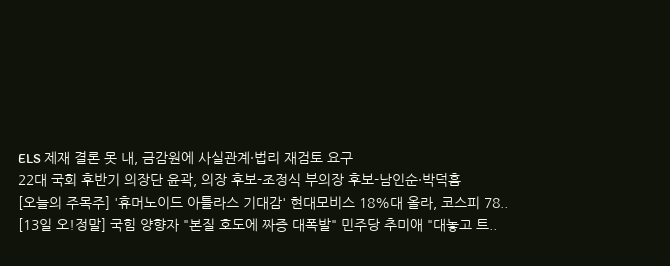ELS 제재 결론 못 내, 금감원에 사실관계·법리 재검토 요구
22대 국회 후반기 의장단 윤곽, 의장 후보-조정식 부의장 후보-남인순·박덕흠
[오늘의 주목주] '휴머노이드 아틀라스 기대감' 현대모비스 18%대 올라, 코스피 78..
[13일 오!정말] 국힘 양향자 "본질 호도에 짜증 대폭발" 민주당 추미애 "대놓고 트..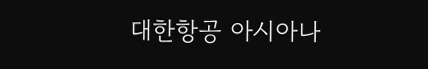대한항공 아시아나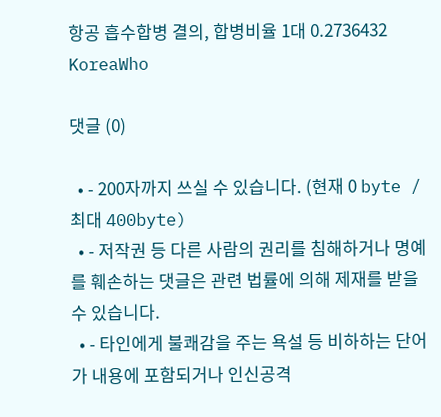항공 흡수합병 결의, 합병비율 1대 0.2736432
KoreaWho

댓글 (0)

  • - 200자까지 쓰실 수 있습니다. (현재 0 byte / 최대 400byte)
  • - 저작권 등 다른 사람의 권리를 침해하거나 명예를 훼손하는 댓글은 관련 법률에 의해 제재를 받을 수 있습니다.
  • - 타인에게 불쾌감을 주는 욕설 등 비하하는 단어가 내용에 포함되거나 인신공격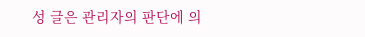성 글은 관리자의 판단에 의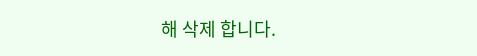해 삭제 합니다.